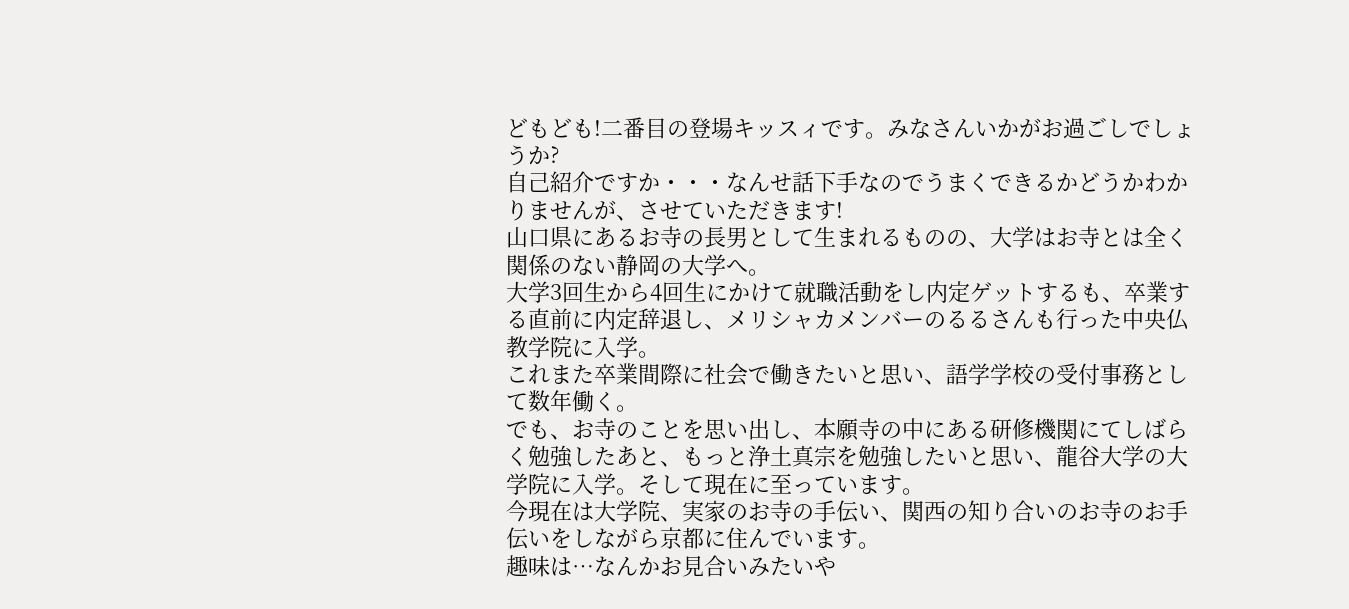どもども!二番目の登場キッスィです。みなさんいかがお過ごしでしょうか?
自己紹介ですか・・・なんせ話下手なのでうまくできるかどうかわかりませんが、させていただきます!
山口県にあるお寺の長男として生まれるものの、大学はお寺とは全く関係のない静岡の大学へ。
大学3回生から4回生にかけて就職活動をし内定ゲットするも、卒業する直前に内定辞退し、メリシャカメンバーのるるさんも行った中央仏教学院に入学。
これまた卒業間際に社会で働きたいと思い、語学学校の受付事務として数年働く。
でも、お寺のことを思い出し、本願寺の中にある研修機関にてしばらく勉強したあと、もっと浄土真宗を勉強したいと思い、龍谷大学の大学院に入学。そして現在に至っています。
今現在は大学院、実家のお寺の手伝い、関西の知り合いのお寺のお手伝いをしながら京都に住んでいます。
趣味は…なんかお見合いみたいや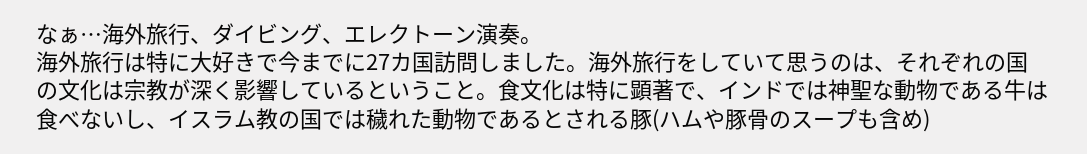なぁ…海外旅行、ダイビング、エレクトーン演奏。
海外旅行は特に大好きで今までに27カ国訪問しました。海外旅行をしていて思うのは、それぞれの国の文化は宗教が深く影響しているということ。食文化は特に顕著で、インドでは神聖な動物である牛は食べないし、イスラム教の国では穢れた動物であるとされる豚(ハムや豚骨のスープも含め)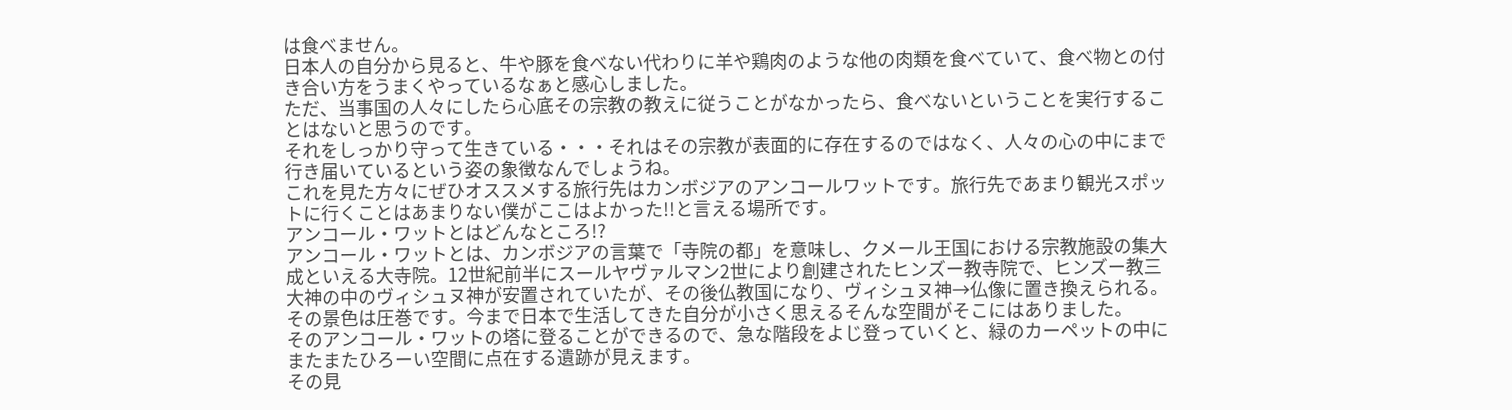は食べません。
日本人の自分から見ると、牛や豚を食べない代わりに羊や鶏肉のような他の肉類を食べていて、食べ物との付き合い方をうまくやっているなぁと感心しました。
ただ、当事国の人々にしたら心底その宗教の教えに従うことがなかったら、食べないということを実行することはないと思うのです。
それをしっかり守って生きている・・・それはその宗教が表面的に存在するのではなく、人々の心の中にまで行き届いているという姿の象徴なんでしょうね。
これを見た方々にぜひオススメする旅行先はカンボジアのアンコールワットです。旅行先であまり観光スポットに行くことはあまりない僕がここはよかった!!と言える場所です。
アンコール・ワットとはどんなところ!?
アンコール・ワットとは、カンボジアの言葉で「寺院の都」を意味し、クメール王国における宗教施設の集大成といえる大寺院。12世紀前半にスールヤヴァルマン2世により創建されたヒンズー教寺院で、ヒンズー教三大神の中のヴィシュヌ神が安置されていたが、その後仏教国になり、ヴィシュヌ神→仏像に置き換えられる。
その景色は圧巻です。今まで日本で生活してきた自分が小さく思えるそんな空間がそこにはありました。
そのアンコール・ワットの塔に登ることができるので、急な階段をよじ登っていくと、緑のカーペットの中にまたまたひろーい空間に点在する遺跡が見えます。
その見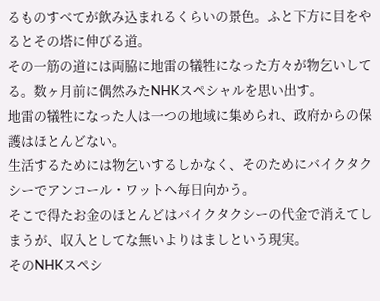るものすべてが飲み込まれるくらいの景色。ふと下方に目をやるとその塔に伸びる道。
その一筋の道には両脇に地雷の犠牲になった方々が物乞いしてる。数ヶ月前に偶然みたNHKスペシャルを思い出す。
地雷の犠牲になった人は一つの地域に集められ、政府からの保護はほとんどない。
生活するためには物乞いするしかなく、そのためにバイクタクシーでアンコール・ワットへ毎日向かう。
そこで得たお金のほとんどはバイクタクシーの代金で消えてしまうが、収入としてな無いよりはましという現実。
そのNHKスペシ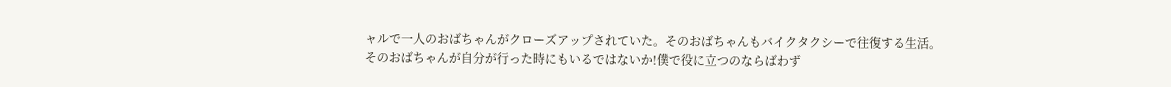ャルで一人のおばちゃんがクローズアップされていた。そのおばちゃんもバイクタクシーで往復する生活。
そのおばちゃんが自分が行った時にもいるではないか!僕で役に立つのならばわず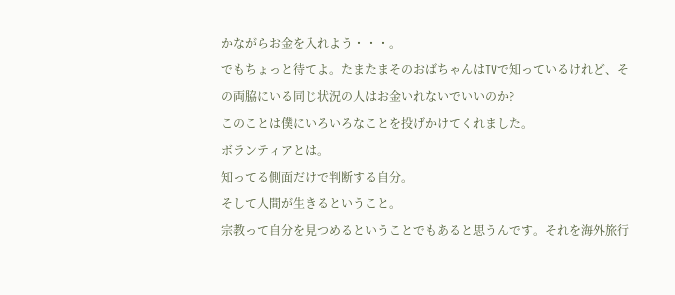かながらお金を入れよう・・・。
でもちょっと待てよ。たまたまそのおばちゃんはTVで知っているけれど、その両脇にいる同じ状況の人はお金いれないでいいのか?
このことは僕にいろいろなことを投げかけてくれました。
ボランティアとは。
知ってる側面だけで判断する自分。
そして人間が生きるということ。
宗教って自分を見つめるということでもあると思うんです。それを海外旅行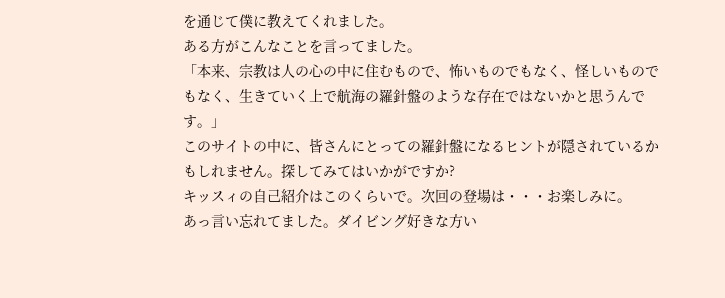を通じて僕に教えてくれました。
ある方がこんなことを言ってました。
「本来、宗教は人の心の中に住むもので、怖いものでもなく、怪しいものでもなく、生きていく上で航海の羅針盤のような存在ではないかと思うんです。」
このサイトの中に、皆さんにとっての羅針盤になるヒントが隠されているかもしれません。探してみてはいかがですか?
キッスィの自己紹介はこのくらいで。次回の登場は・・・お楽しみに。
あっ言い忘れてました。ダイビング好きな方い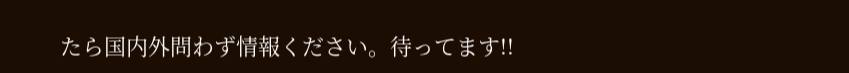たら国内外問わず情報ください。待ってます!!